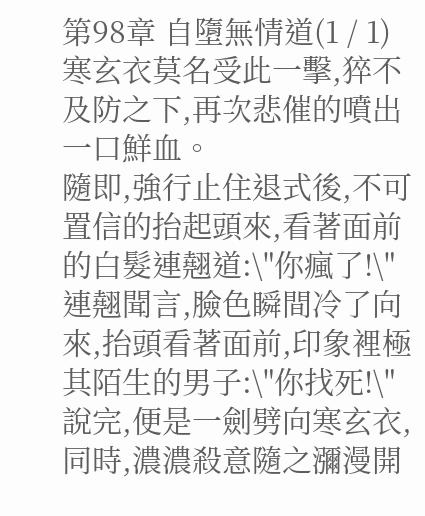第98章 自墮無情道(1 / 1)
寒玄衣莫名受此一擊,猝不及防之下,再次悲催的噴出一口鮮血。
隨即,強行止住退式後,不可置信的抬起頭來,看著面前的白髮連翹道:\"你瘋了!\"
連翹聞言,臉色瞬間冷了向來,抬頭看著面前,印象裡極其陌生的男子:\"你找死!\"
說完,便是一劍劈向寒玄衣,同時,濃濃殺意隨之瀰漫開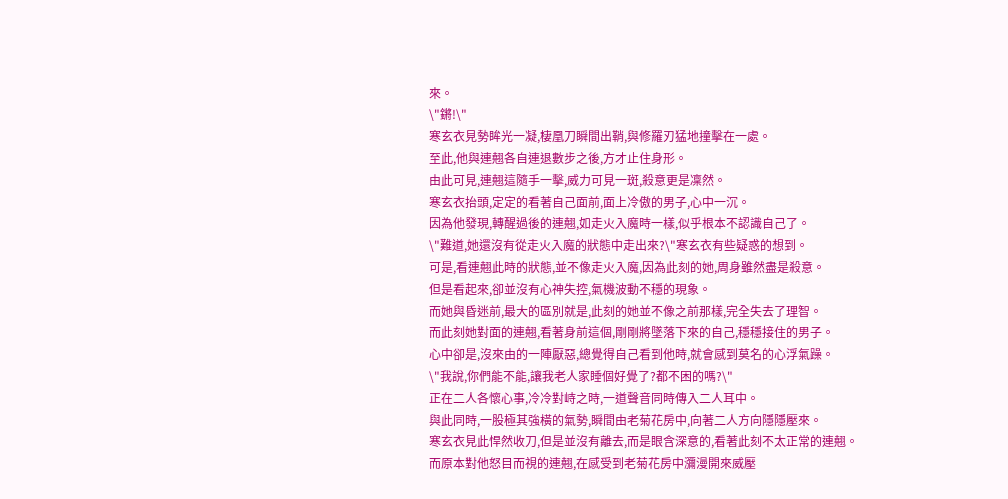來。
\"鏘!\"
寒玄衣見勢眸光一凝,棲凰刀瞬間出鞘,與修羅刃猛地撞擊在一處。
至此,他與連翹各自連退數步之後,方才止住身形。
由此可見,連翹這隨手一擊,威力可見一斑,殺意更是凜然。
寒玄衣抬頭,定定的看著自己面前,面上冷傲的男子,心中一沉。
因為他發現,轉醒過後的連翹,如走火入魔時一樣,似乎根本不認識自己了。
\"難道,她還沒有從走火入魔的狀態中走出來?\"寒玄衣有些疑惑的想到。
可是,看連翹此時的狀態,並不像走火入魔,因為此刻的她,周身雖然盡是殺意。
但是看起來,卻並沒有心神失控,氣機波動不穩的現象。
而她與昏迷前,最大的區別就是,此刻的她並不像之前那樣,完全失去了理智。
而此刻她對面的連翹,看著身前這個,剛剛將墜落下來的自己,穩穩接住的男子。
心中卻是,沒來由的一陣厭惡,總覺得自己看到他時,就會感到莫名的心浮氣躁。
\"我說,你們能不能,讓我老人家睡個好覺了?都不困的嗎?\"
正在二人各懷心事,冷冷對峙之時,一道聲音同時傳入二人耳中。
與此同時,一股極其強橫的氣勢,瞬間由老菊花房中,向著二人方向隱隱壓來。
寒玄衣見此悍然收刀,但是並沒有離去,而是眼含深意的,看著此刻不太正常的連翹。
而原本對他怒目而視的連翹,在感受到老菊花房中瀰漫開來威壓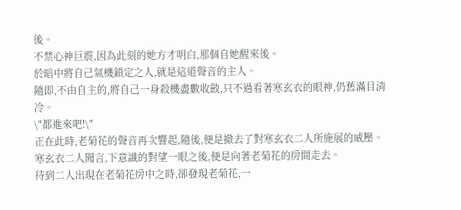後。
不禁心神巨震,因為此刻的她方才明白,那個自她醒來後。
於暗中將自己氣機鎖定之人,就是這道聲音的主人。
隨即,不由自主的,將自己一身殺機盡數收斂,只不過看著寒玄衣的眼神,仍舊滿目清冷。
\"都進來吧!\"
正在此時,老菊花的聲音再次響起,隨後,便是撤去了對寒玄衣二人所施展的威壓。
寒玄衣二人聞言,下意識的對望一眼之後,便是向著老菊花的房間走去。
待到二人出現在老菊花房中之時,卻發現老菊花,一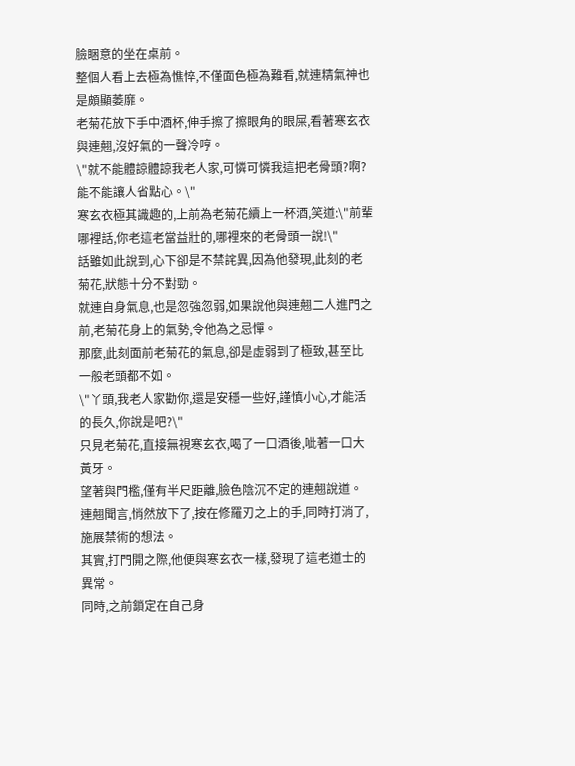臉睏意的坐在桌前。
整個人看上去極為憔悴,不僅面色極為難看,就連精氣神也是頗顯萎靡。
老菊花放下手中酒杯,伸手擦了擦眼角的眼屎,看著寒玄衣與連翹,沒好氣的一聲冷哼。
\"就不能體諒體諒我老人家,可憐可憐我這把老骨頭?啊?能不能讓人省點心。\"
寒玄衣極其識趣的,上前為老菊花續上一杯酒,笑道:\"前輩哪裡話,你老這老當益壯的,哪裡來的老骨頭一說!\"
話雖如此說到,心下卻是不禁詫異,因為他發現,此刻的老菊花,狀態十分不對勁。
就連自身氣息,也是忽強忽弱,如果說他與連翹二人進門之前,老菊花身上的氣勢,令他為之忌憚。
那麼,此刻面前老菊花的氣息,卻是虛弱到了極致,甚至比一般老頭都不如。
\"丫頭,我老人家勸你,還是安穩一些好,謹慎小心,才能活的長久,你說是吧?\"
只見老菊花,直接無視寒玄衣,喝了一口酒後,呲著一口大黃牙。
望著與門檻,僅有半尺距離,臉色陰沉不定的連翹說道。
連翹聞言,悄然放下了,按在修羅刃之上的手,同時打消了,施展禁術的想法。
其實,打門開之際,他便與寒玄衣一樣,發現了這老道士的異常。
同時,之前鎖定在自己身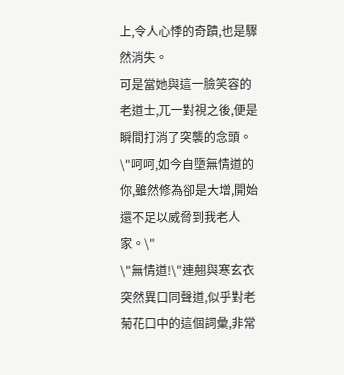上,令人心悸的奇蹟,也是驟然消失。
可是當她與這一臉笑容的老道士,兀一對視之後,便是瞬間打消了突襲的念頭。
\"呵呵,如今自墮無情道的你,雖然修為卻是大增,開始還不足以威脅到我老人家。\"
\"無情道!\"連翹與寒玄衣突然異口同聲道,似乎對老菊花口中的這個詞彙,非常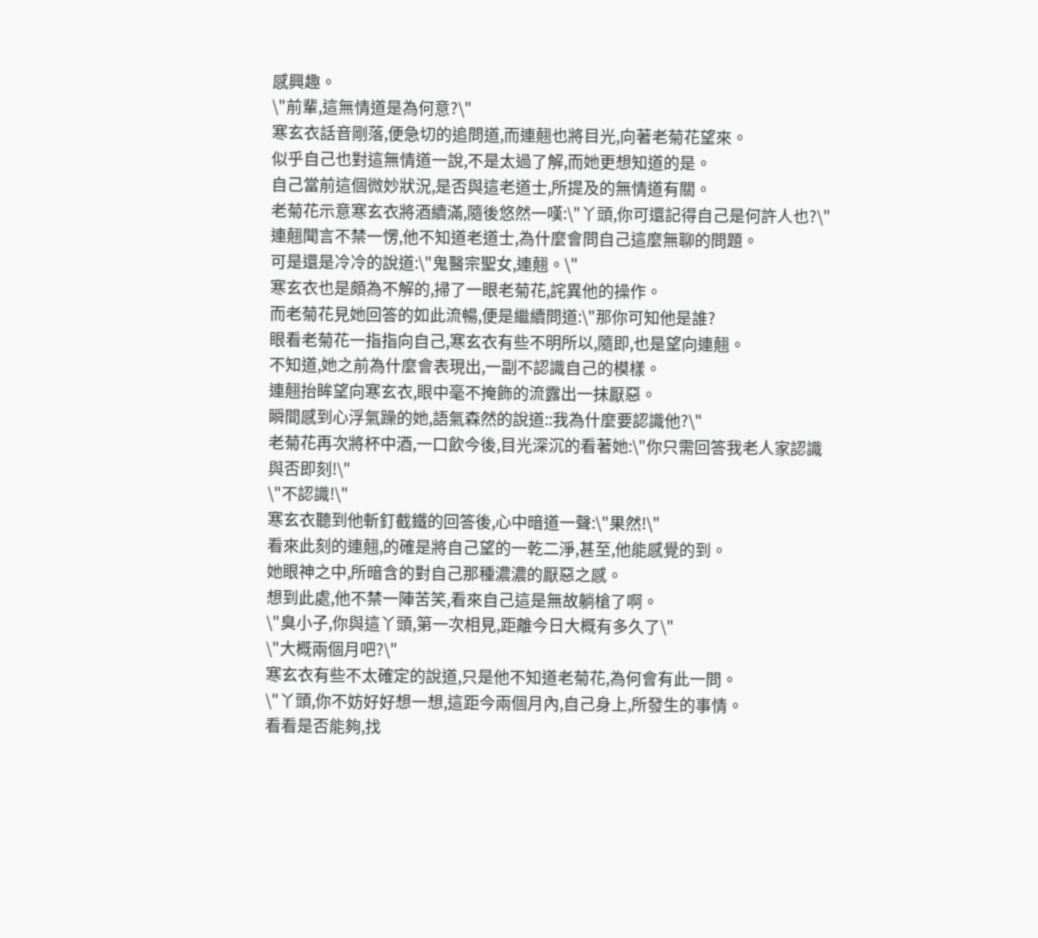感興趣。
\"前輩,這無情道是為何意?\"
寒玄衣話音剛落,便急切的追問道,而連翹也將目光,向著老菊花望來。
似乎自己也對這無情道一說,不是太過了解,而她更想知道的是。
自己當前這個微妙狀況,是否與這老道士,所提及的無情道有關。
老菊花示意寒玄衣將酒續滿,隨後悠然一嘆:\"丫頭,你可還記得自己是何許人也?\"
連翹聞言不禁一愣,他不知道老道士,為什麼會問自己這麼無聊的問題。
可是還是冷冷的說道:\"鬼醫宗聖女,連翹。\"
寒玄衣也是頗為不解的,掃了一眼老菊花,詫異他的操作。
而老菊花見她回答的如此流暢,便是繼續問道:\"那你可知他是誰?
眼看老菊花一指指向自己,寒玄衣有些不明所以,隨即,也是望向連翹。
不知道,她之前為什麼會表現出,一副不認識自己的模樣。
連翹抬眸望向寒玄衣,眼中毫不掩飾的流露出一抹厭惡。
瞬間感到心浮氣躁的她,語氣森然的說道::我為什麼要認識他?\"
老菊花再次將杯中酒,一口飲今後,目光深沉的看著她:\"你只需回答我老人家認識與否即刻!\"
\"不認識!\"
寒玄衣聽到他斬釘截鐵的回答後,心中暗道一聲:\"果然!\"
看來此刻的連翹,的確是將自己望的一乾二淨,甚至,他能感覺的到。
她眼神之中,所暗含的對自己那種濃濃的厭惡之感。
想到此處,他不禁一陣苦笑,看來自己這是無故躺槍了啊。
\"臭小子,你與這丫頭,第一次相見,距離今日大概有多久了\"
\"大概兩個月吧?\"
寒玄衣有些不太確定的說道,只是他不知道老菊花,為何會有此一問。
\"丫頭,你不妨好好想一想,這距今兩個月內,自己身上,所發生的事情。
看看是否能夠,找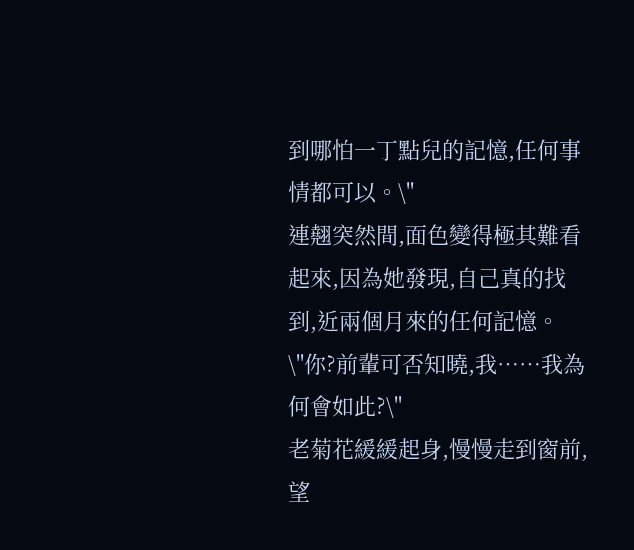到哪怕一丁點兒的記憶,任何事情都可以。\"
連翹突然間,面色變得極其難看起來,因為她發現,自己真的找到,近兩個月來的任何記憶。
\"你?前輩可否知曉,我……我為何會如此?\"
老菊花緩緩起身,慢慢走到窗前,望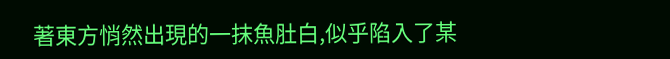著東方悄然出現的一抹魚肚白,似乎陷入了某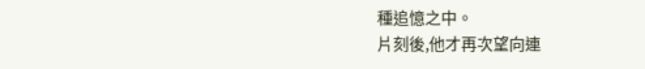種追憶之中。
片刻後,他才再次望向連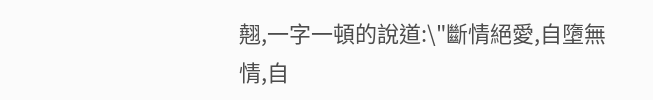翹,一字一頓的說道:\"斷情絕愛,自墮無情,自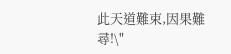此天道難束,因果難尋!\"